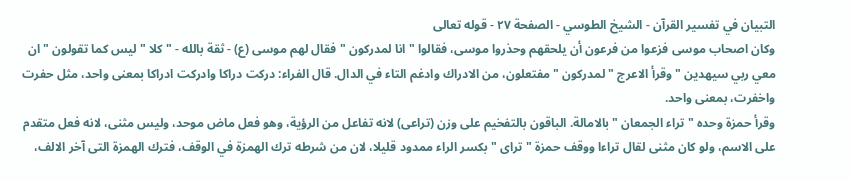التبيان في تفسير القرآن - الشيخ الطوسي - الصفحة ٢٧ - قوله تعالى
وكان اصحاب موسى فزعوا من فرعون أن يلحقهم وحذروا موسى، فقالوا " انا لمدركون " فقال لهم موسى (ع) - ثقة بالله - " كلا " ليس كما تقولون " ان معي ربي سيهدين " وقرأ الاعرج " لمدركون " مفتعلون، من الادراك وادغم التاء في الدال. قال الفراء: دركت دراكا وادركت ادراكا بمعنى واحد، مثل حفرت واخفرت، بمعنى واحد.
وقرأ حمزة وحده " تراء الجمعان " بالامالة. الباقون بالتفخيم على وزن (تراعى) لانه تفاعل من الرؤية، وهو فعل ماض موحد، وليس مثنى، لانه فعل متقدم على الاسم، ولو كان مثنى لقال تراءا ووقف حمزة " تراى " بكسر الراء ممدود قليلا، لان من شرطه ترك الهمزة في الوقف، فترك الهمزة التى آخر الالف،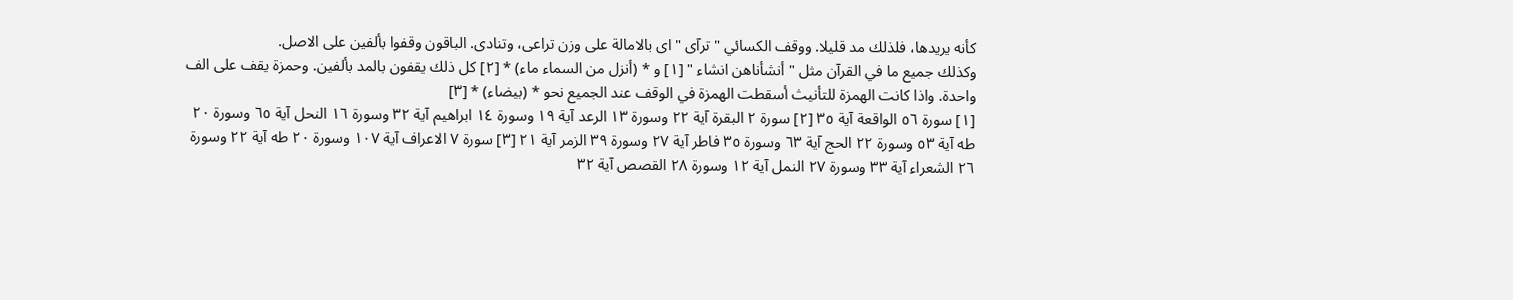كأنه يريدها، فلذلك مد قليلا. ووقف الكسائي " ترآى " اى بالامالة على وزن تراعى، وتنادى. الباقون وقفوا بألفين على الاصل.
وكذلك جميع ما في القرآن مثل " أنشأناهن انشاء " [١] و * (أنزل من السماء ماء) * [٢] كل ذلك يقفون بالمد بألفين. وحمزة يقف على الف واحدة. واذا كانت الهمزة للتأنيث أسقطت الهمزة في الوقف عند الجميع نحو * (بيضاء) * [٣]
[١] سورة ٥٦ الواقعة آية ٣٥ [٢] سورة ٢ البقرة آية ٢٢ وسورة ١٣ الرعد آية ١٩ وسورة ١٤ ابراهيم آية ٣٢ وسورة ١٦ النحل آية ٦٥ وسورة ٢٠ طه آية ٥٣ وسورة ٢٢ الحج آية ٦٣ وسورة ٣٥ فاطر آية ٢٧ وسورة ٣٩ الزمر آية ٢١ [٣] سورة ٧ الاعراف آية ١٠٧ وسورة ٢٠ طه آية ٢٢ وسورة ٢٦ الشعراء آية ٣٣ وسورة ٢٧ النمل آية ١٢ وسورة ٢٨ القصص آية ٣٢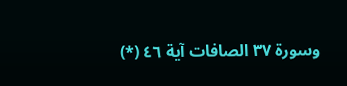وسورة ٣٧ الصافات آية ٤٦ (*)